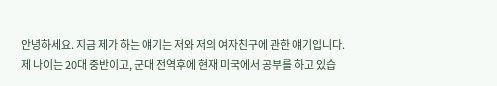안녕하세요. 지금 제가 하는 얘기는 저와 저의 여자친구에 관한 얘기입니다.
제 나이는 20대 중반이고, 군대 전역후에 현재 미국에서 공부를 하고 있습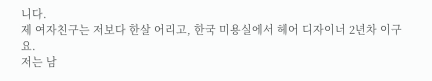니다.
제 여자친구는 저보다 한살 어리고, 한국 미용실에서 헤어 디자이너 2년차 이구요.
저는 남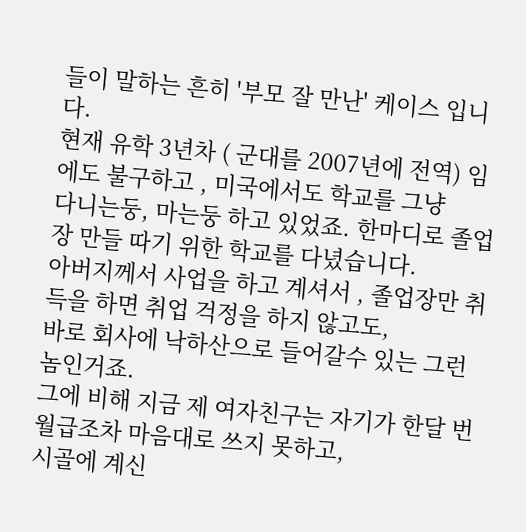들이 말하는 흔히 '부모 잘 만난' 케이스 입니다.
현재 유학 3년차 ( 군대를 2007년에 전역) 임에도 불구하고 , 미국에서도 학교를 그냥
다니는둥, 마는둥 하고 있었죠. 한마디로 졸업장 만들 따기 위한 학교를 다녔습니다.
아버지께서 사업을 하고 계셔서 , 졸업장만 취득을 하면 취업 걱정을 하지 않고도,
바로 회사에 낙하산으로 들어갈수 있는 그런 놈인거죠.
그에 비해 지금 제 여자친구는 자기가 한달 번 월급조차 마음대로 쓰지 못하고,
시골에 계신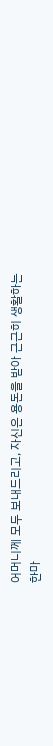어머니께 모두 보내드리고, 자신은 용돈을 받아 근근히 생활하는
한마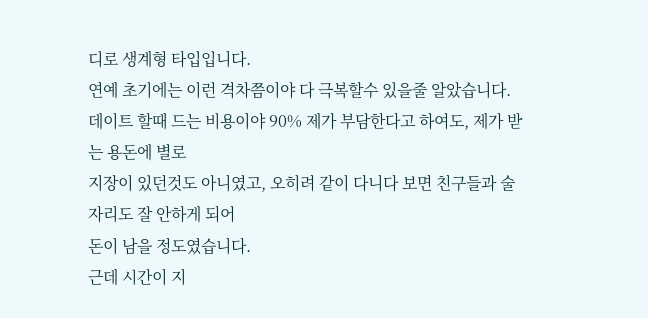디로 생계형 타입입니다.
연예 초기에는 이런 격차쯤이야 다 극복할수 있을줄 알았습니다.
데이트 할때 드는 비용이야 90% 제가 부담한다고 하여도, 제가 받는 용돈에 별로
지장이 있던것도 아니였고, 오히려 같이 다니다 보면 친구들과 술자리도 잘 안하게 되어
돈이 남을 정도였습니다.
근데 시간이 지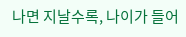나면 지날수록, 나이가 들어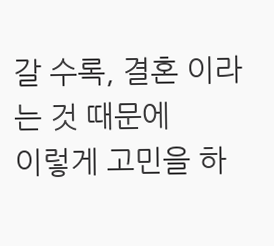갈 수록, 결혼 이라는 것 때문에
이렇게 고민을 하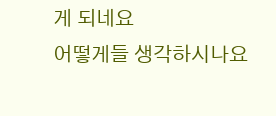게 되네요
어떻게들 생각하시나요